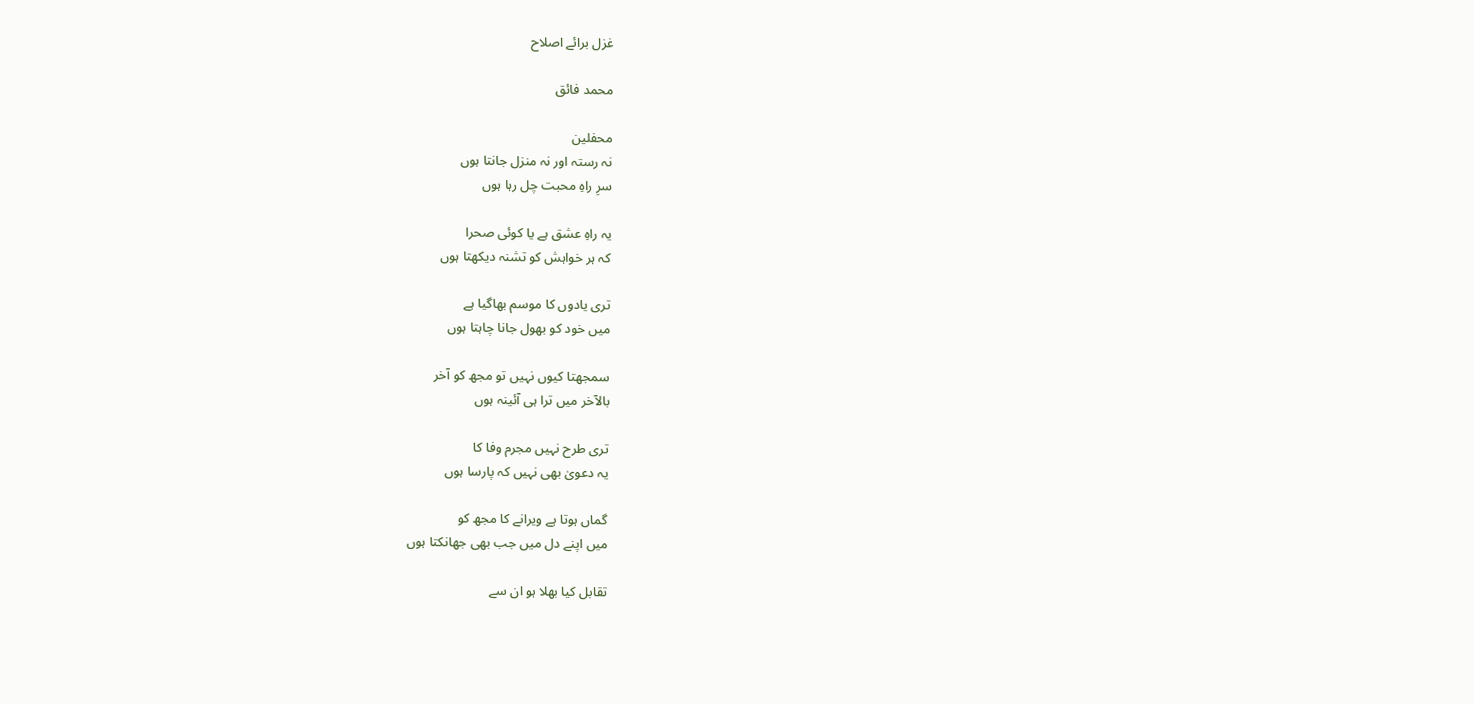غزل برائے اصلاح

محمد فائق

محفلین
نہ رستہ اور نہ منزل جانتا ہوں
سرِ راہِ محبت چل رہا ہوں

یہ راہِ عشق ہے یا کوئی صحرا
کہ ہر خواہش کو تشنہ دیکھتا ہوں

تری یادوں کا موسم بھاگیا ہے
میں خود کو بھول جانا چاہتا ہوں

سمجھتا کیوں نہیں تو مجھ کو آخر
بالآخر میں ترا ہی آئینہ ہوں

تری طرح نہیں مجرم وفا کا
یہ دعویٰ بھی نہیں کہ پارسا ہوں

گماں ہوتا ہے ویرانے کا مجھ کو
میں اپنے دل میں جب بھی جھانکتا ہوں

تقابل کیا بھلا ہو ان سے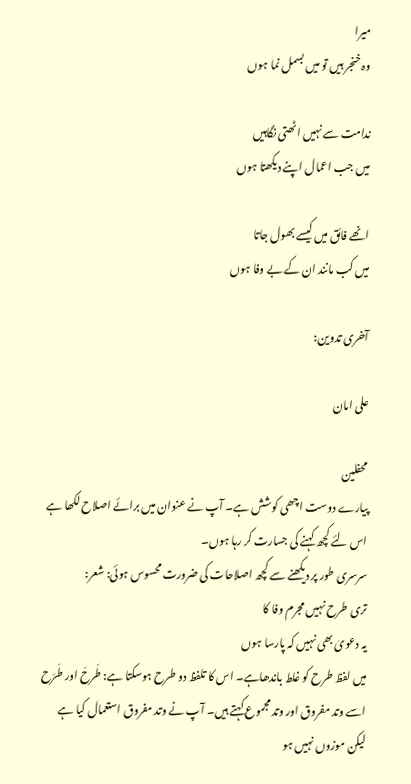میرا
وہ خنجر ہیں تو میں بسمل نما ہوں

ندامت سے نہیں اٹھتی نگاہیں
میں جب اعمال اپنے دیکھتا ہوں

انھے فائق میں کیسے بھول جاتا
میں کب مانند ان کے بے وفا ہوں

آخری تدوین:

علی امان

محفلین
پیارے دوست اچھی کوشش ہے۔ آپ نے عنوان میں برائے اصلاح لکھا ہے اس لئے کچھ کہنے کی جسارت کر رہا ہوں۔
سرسری طور پر دیکھنے سے کچھ اصلاحات کی ضرورت محسوس ہوئی: شعر:
تری طرح نہیں مجرم وفا کا
یہ دعویٰ بھی نہیں کہ پارسا ہوں
میں لفظ طرح کو غلط باندھاہے۔ اس کا تلفظ دو طرح ہوسکتا ہے: طَرحَ اور طَرَح اسے وتد مفروق اور وتد مجموع کہتے ہیں۔ آپ نے وتد مفروق استعمال کیا ہے لیکن موزوں نہیں ہو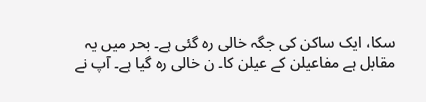سکا، ایک ساکن کی جگہ خالی رہ گئی ہے۔ بحر میں یہ مقابل ہے مفاعیلن کے عیلن کا۔ ن خالی رہ گیا ہے۔ آپ نے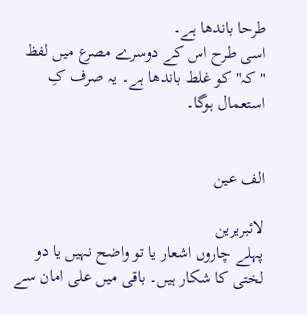طرحا باندھا ہے۔
اسی طرح اس کے دوسرے مصرع میں لفظ "کہ" کو غلط باندھا ہے۔ یہ صرف کِ استعمال ہوگا۔


الف عین

لائبریرین
پہلے چاروں اشعار یا تو واضح نہیں یا دو لختی کا شکار ہیں۔ باقی میں علی امان سے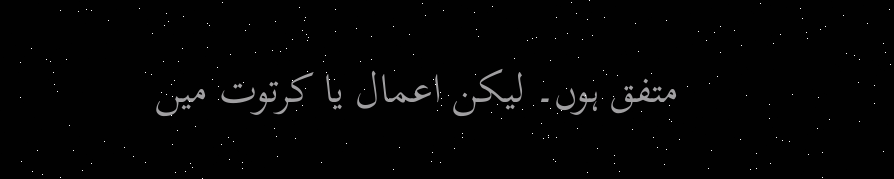متفق ہوں۔ لیکن اعمال یا کرتوت میں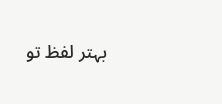بہتر لفظ تو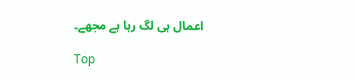اعمال ہی لگ رہا ہے مجھے۔

Top